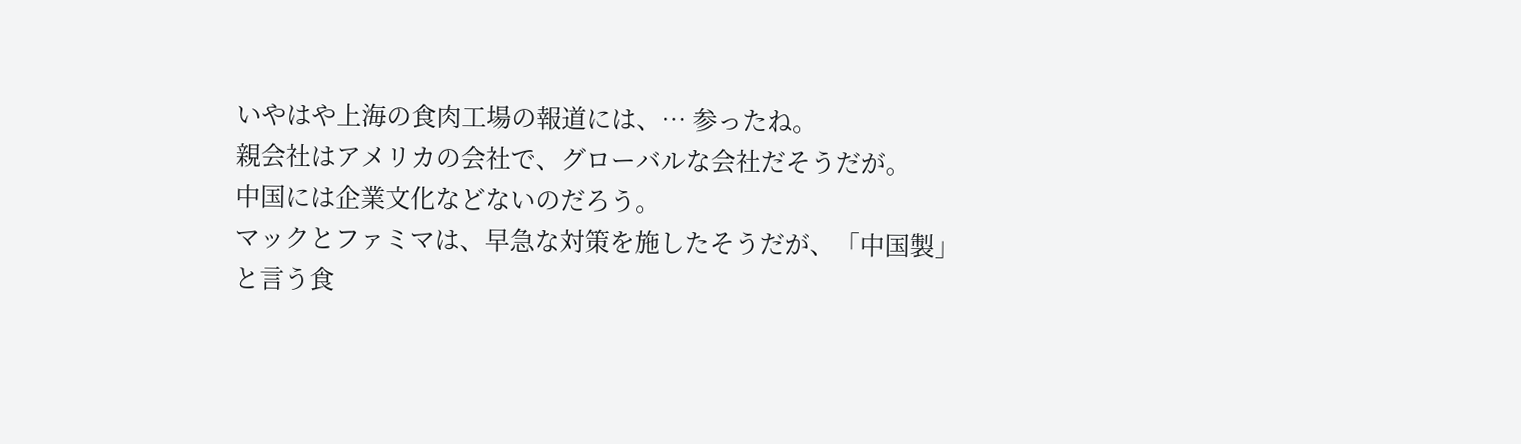いやはや上海の食肉工場の報道には、… 参ったね。
親会社はアメリカの会社で、グローバルな会社だそうだが。
中国には企業文化などないのだろう。
マックとファミマは、早急な対策を施したそうだが、「中国製」と言う食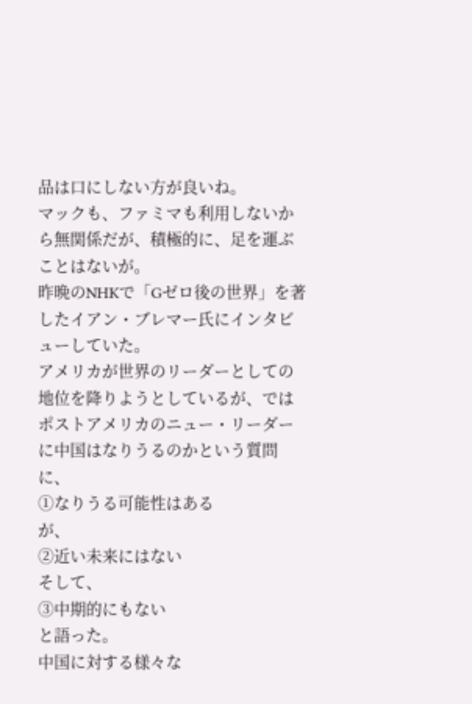品は口にしない方が良いね。
マックも、ファミマも利用しないから無関係だが、積極的に、足を運ぶことはないが。
昨晩のNHKで「Gゼロ後の世界」を著したイアン・ブレマー氏にインタビューしていた。
アメリカが世界のリーダーとしての地位を降りようとしているが、ではポストアメリカのニュー・リーダーに中国はなりうるのかという質問に、
①なりうる可能性はある
が、
②近い未来にはない
そして、
③中期的にもない
と語った。
中国に対する様々な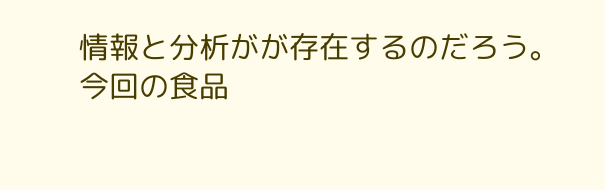情報と分析がが存在するのだろう。
今回の食品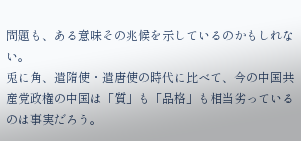問題も、ある意味その兆候を示しているのかもしれない。
兎に角、遣隋使・遣唐使の時代に比べて、今の中国共産党政権の中国は「質」も「品格」も相当劣っているのは事実だろう。